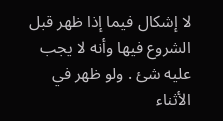لا إشكال فيما إذا ظهر قبل الشروع فيها وأنه لا يجب عليه شئ . ولو ظهر في
الأثناء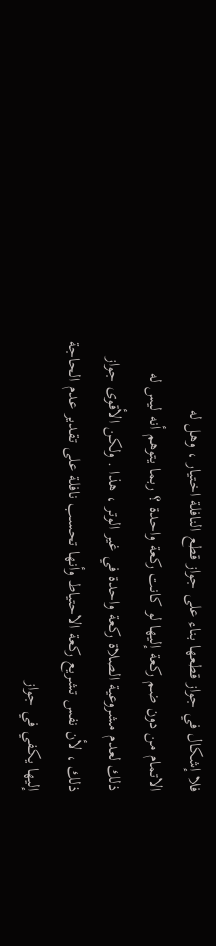فلا إشكال في جواز قطعها بناء على جواز قطع النافلة اختيار ، وهل له
الاتمام من دون ضم ركعة إليها لو كانت ركعة واحدة ؟ ربما يتوهم أنه ليس له
ذلك لعدم مشروعية الصلاة ركعة واحدة في غير الوتر ، هذا . ولكن الأقوى جواز
ذلك ، لأن نفس تشريع ركعة الاحتياط وأنها تحسب نافلة على تقدير عدم الحاجة
إليها يكفي في جواز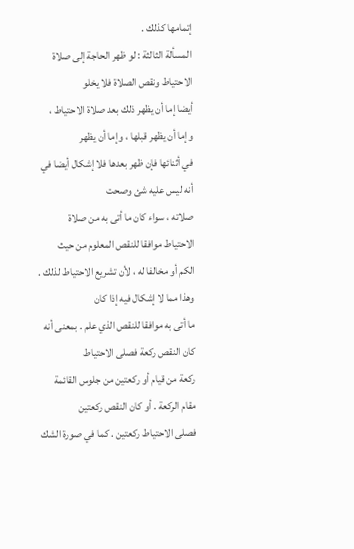إتمامها كذلك .
المسألة الثالثة : لو ظهر الحاجة إلى صلاة الاحتياط ونقص الصلاة فلا يخلو
أيضا إما أن يظهر ذلك بعد صلاة الاحتياط ، وإما أن يظهر قبلها ، وإما أن يظهر
في أثنائها فإن ظهر بعدها فلا إشكال أيضا في أنه ليس عليه شئ وصحت
صلاته ، سواء كان ما أتى به من صلاة الاحتياط موافقا للنقص المعلوم من حيث
الكم أو مخالفا له ، لأن تشريع الاحتياط لذلك . وهذا مما لا إشكال فيه إذا كان
ما أتى به موافقا للنقص الذي علم . بمعنى أنه كان النقص ركعة فصلى الاحتياط
ركعة من قيام أو ركعتين من جلوس القائمة مقام الركعة . أو كان النقص ركعتين
فصلى الاحتياط ركعتين . كما في صورة الشك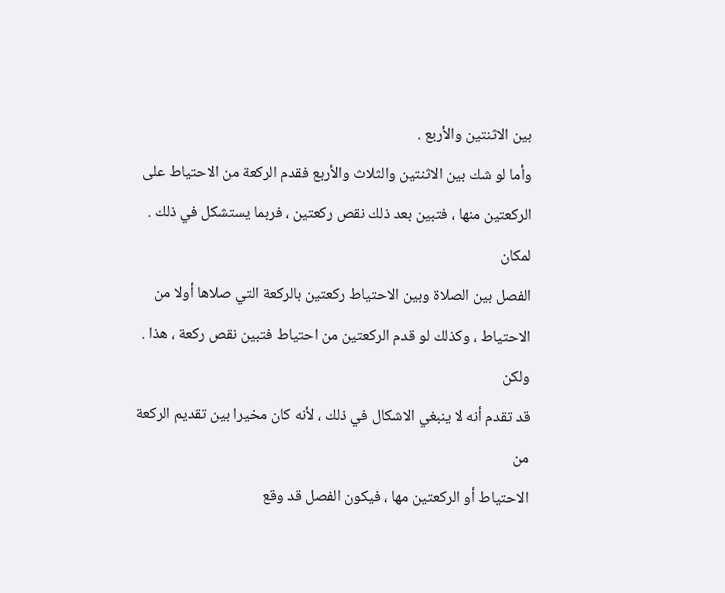بين الاثنتين والأربع .
وأما لو شك بين الاثنتين والثلاث والأربع فقدم الركعة من الاحتياط على
الركعتين منها ، فتبين بعد ذلك نقص ركعتين ، فربما يستشكل في ذلك . لمكان
الفصل بين الصلاة وبين الاحتياط ركعتين بالركعة التي صلاها أولا من
الاحتياط ، وكذلك لو قدم الركعتين من احتياط فتبين نقص ركعة ، هذا . ولكن
قد تقدم أنه لا ينبغي الاشكال في ذلك ، لأنه كان مخيرا بين تقديم الركعة من
الاحتياط أو الركعتين مها ، فيكون الفصل قد وقع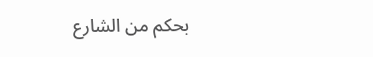بحكم من الشارع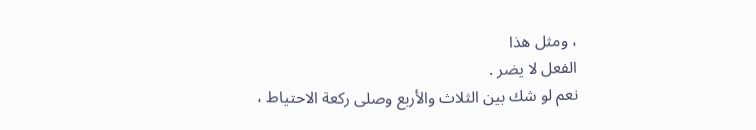، ومثل هذا
الفعل لا يضر .
نعم لو شك بين الثلاث والأربع وصلى ركعة الاحتياط ،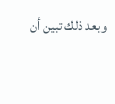وبعد ذلك تبين أن